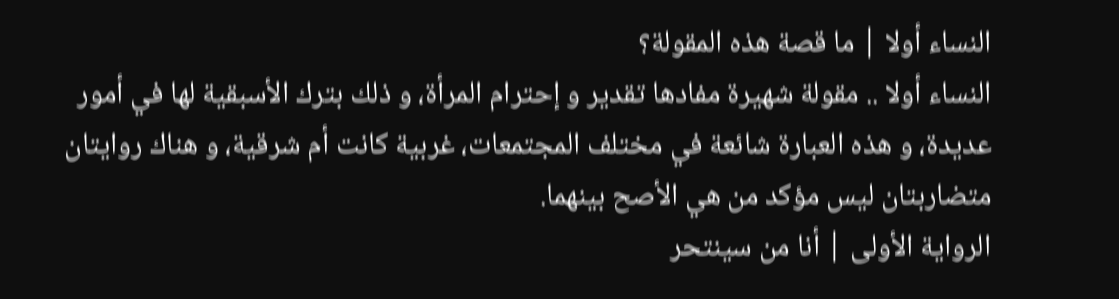النساء أولا | ما قصة هذه المقولة؟
النساء أولا .. مقولة شهيرة مفادها تقدير و إحترام المرأة، و ذلك بترك الأسبقية لها في أمور عديدة، و هذه العبارة شائعة في مختلف المجتمعات، غربية كانت أم شرقية، و هناك روايتان متضاربتان ليس مؤكد من هي الأصح بينهما.
الرواية الأولى | أنا من سينتحر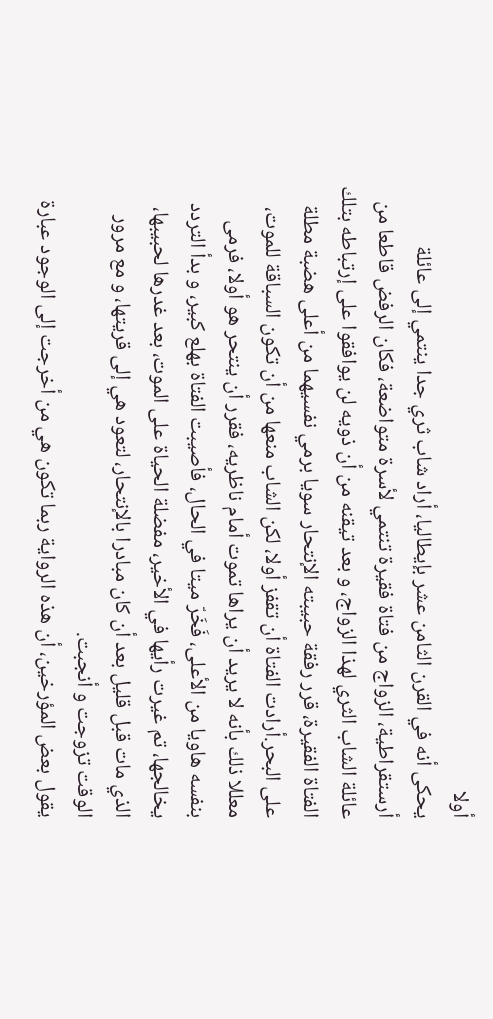أولا
يحكى أنه في القرن الثامن عشر بإيطاليا، أراد شاب ثري جدا ينتمي إلى عائلة أرستقراطية، الزواج من فتاة فقيرة تنتمي لأسرة متواضعة، فكان الرفض قاطعا من عائلة الشاب الثري لهذا الزواج، و بعد تيقنه من أن ذويه لن يوافقوا على إرتباطه بتلك الفتاة الفقيرة، قرر رفقة حبيبته الإنتحار سويا برمي نفسيهما من أعلى هضبة مطلة على البحر.أرادت الفتاة أن تقفز أولا، لكن الشاب منعها من أن تكون السباقة للموت، معللا ذلك بأنه لا يريد أن يراها تموت أمام ناظريه، فقرر أن ينتحر هو أولا، فرمى بنفسه هاويا من الأعلى، فَخَرّ ميتا في الحال، فأصيبت الفتاة بهلع كبير، و بدأ التردد يخالجها، تم غيرت رأيها في الأخير، مفضلة الحياة على الموت، بعد غدرها لحبيبها، الذي مات قبل قليل بعد أن كان مبادرا بالإنتحار، لتعود هي إلى قريتها، و مع مرور الوقت تزوجت و أنجبت.
يقول بعض المؤرخين، أن هذه الرواية ربما تكون هي من أخرجت إلى الوجود عبارة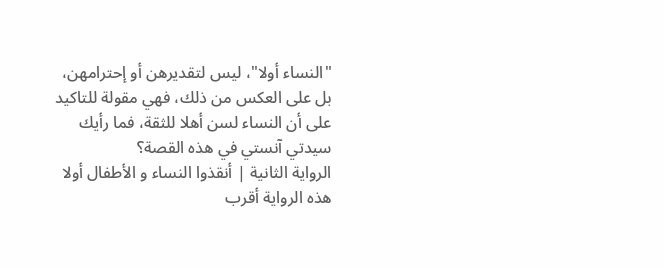"النساء أولا"، ليس لتقديرهن أو إحترامهن، بل على العكس من ذلك، فهي مقولة للتاكيد على أن النساء لسن أهلا للثقة، فما رأيك سيدتي آنستي في هذه القصة؟
الرواية الثانية | أنقذوا النساء و الأطفال أولا
هذه الرواية أقرب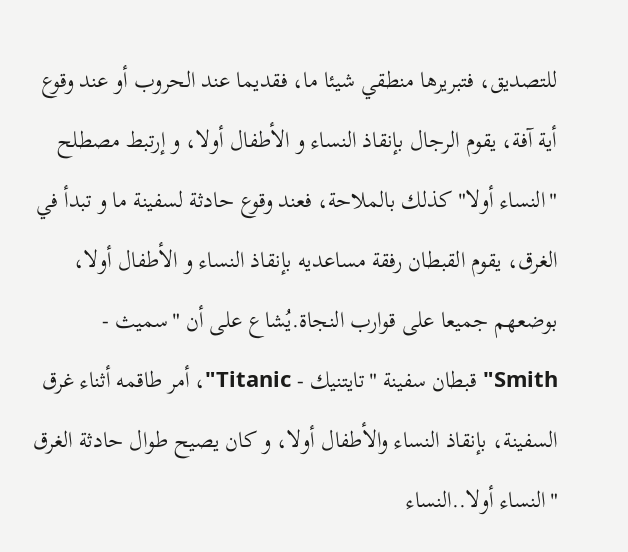للتصديق، فتبريرها منطقي شيئا ما، فقديما عند الحروب أو عند وقوع أية آفة، يقوم الرجال بإنقاذ النساء و الأطفال أولا، و إرتبط مصطلح "النساء أولا" كذلك بالملاحة، فعند وقوع حادثة لسفينة ما و تبدأ في الغرق، يقوم القبطان رفقة مساعديه بإنقاذ النساء و الأطفال أولا، بوضعهم جميعا على قوارب النجاة.يُشاع على أن "سميث - Smith" قبطان سفينة "تايتنيك - Titanic"، أمر طاقمه أثناء غرق السفينة، بإنقاذ النساء والأطفال أولا، و كان يصيح طوال حادثة الغرق "النساء أولا..النساء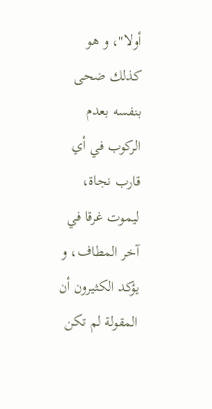أولا"، و هو كذلك ضحى بنفسه بعدم الركوب في أي قارب نجاة، ليموت غرقا في آخر المطاف، و يؤكد الكثيرون أن المقولة لم تكن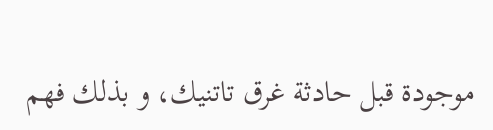موجودة قبل حادثة غرق تاتنيك، و بذلك فهم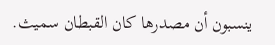ينسبون أن مصدرها كان القبطان سميث.